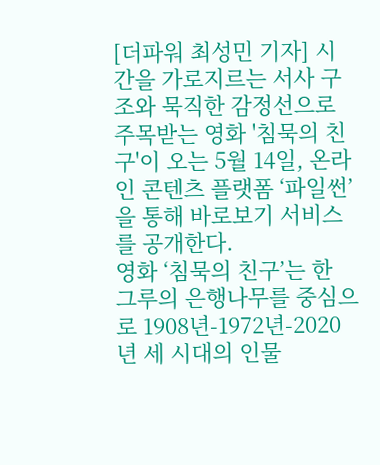[더파워 최성민 기자] 시간을 가로지르는 서사 구조와 묵직한 감정선으로 주목받는 영화 '침묵의 친구'이 오는 5월 14일, 온라인 콘텐츠 플랫폼 ‘파일썬’을 통해 바로보기 서비스를 공개한다.
영화 ‘침묵의 친구’는 한 그루의 은행나무를 중심으로 1908년-1972년-2020년 세 시대의 인물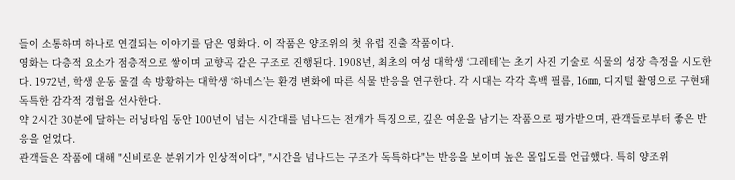들이 소통하며 하나로 연결되는 이야기를 담은 영화다. 이 작품은 양조위의 첫 유럽 진출 작품이다.
영화는 다층적 요소가 점층적으로 쌓이며 교향곡 같은 구조로 진행된다. 1908년, 최초의 여성 대학생 ‘그레테’는 초기 사진 기술로 식물의 성장 측정을 시도한다. 1972년, 학생 운동 물결 속 방황하는 대학생 ‘하네스’는 환경 변화에 따른 식물 반응을 연구한다. 각 시대는 각각 흑백 필름, 16㎜, 디지털 촬영으로 구현돼 독특한 감각적 경험을 선사한다.
약 2시간 30분에 달하는 러닝타임 동안 100년이 넘는 시간대를 넘나드는 전개가 특징으로, 깊은 여운을 남기는 작품으로 평가받으며, 관객들로부터 좋은 반응을 얻었다.
관객들은 작품에 대해 "신비로운 분위기가 인상적이다", "시간을 넘나드는 구조가 독특하다"는 반응을 보이며 높은 몰입도를 언급했다. 특히 양조위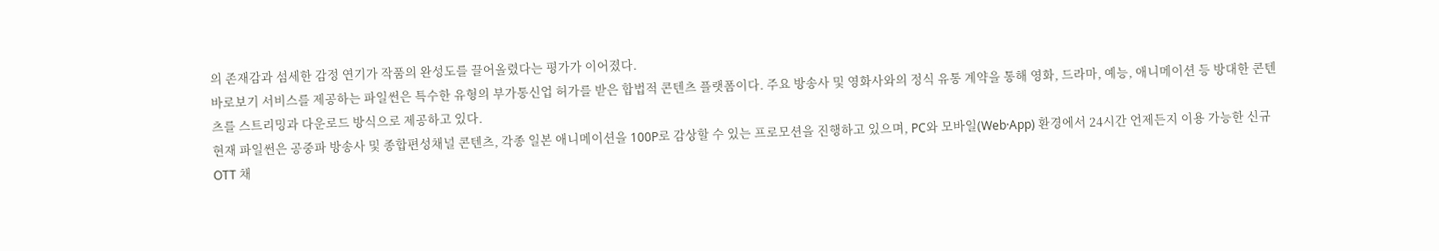의 존재감과 섬세한 감정 연기가 작품의 완성도를 끌어올렸다는 평가가 이어졌다.
바로보기 서비스를 제공하는 파일썬은 특수한 유형의 부가통신업 허가를 받은 합법적 콘텐츠 플랫폼이다. 주요 방송사 및 영화사와의 정식 유통 계약을 통해 영화, 드라마, 예능, 애니메이션 등 방대한 콘텐츠를 스트리밍과 다운로드 방식으로 제공하고 있다.
현재 파일썬은 공중파 방송사 및 종합편성채널 콘텐츠, 각종 일본 애니메이션을 100P로 감상할 수 있는 프로모션을 진행하고 있으며, PC와 모바일(Web·App) 환경에서 24시간 언제든지 이용 가능한 신규 OTT 채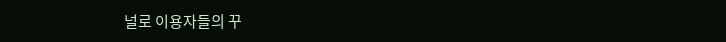널로 이용자들의 꾸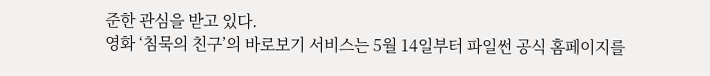준한 관심을 받고 있다.
영화 ‘침묵의 친구’의 바로보기 서비스는 5월 14일부터 파일썬 공식 홈페이지를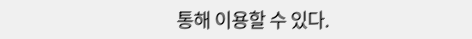통해 이용할 수 있다.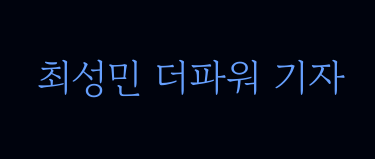최성민 더파워 기자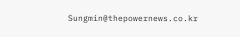Sungmin@thepowernews.co.kr